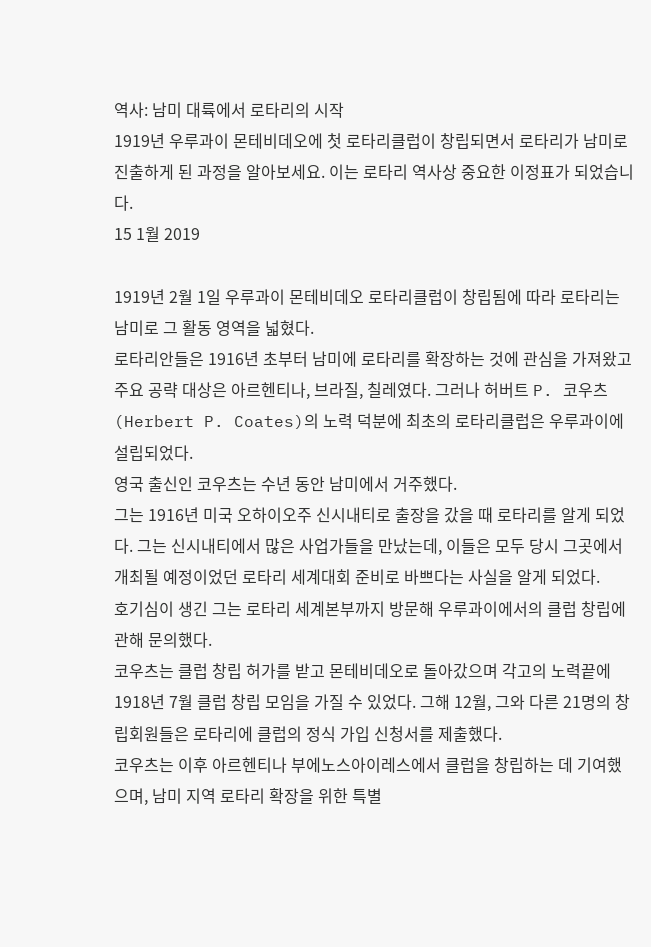역사: 남미 대륙에서 로타리의 시작
1919년 우루과이 몬테비데오에 첫 로타리클럽이 창립되면서 로타리가 남미로 진출하게 된 과정을 알아보세요. 이는 로타리 역사상 중요한 이정표가 되었습니다.
15 1월 2019

1919년 2월 1일 우루과이 몬테비데오 로타리클럽이 창립됨에 따라 로타리는 남미로 그 활동 영역을 넓혔다.
로타리안들은 1916년 초부터 남미에 로타리를 확장하는 것에 관심을 가져왔고 주요 공략 대상은 아르헨티나, 브라질, 칠레였다. 그러나 허버트 P. 코우츠(Herbert P. Coates)의 노력 덕분에 최초의 로타리클럽은 우루과이에 설립되었다.
영국 출신인 코우츠는 수년 동안 남미에서 거주했다.
그는 1916년 미국 오하이오주 신시내티로 출장을 갔을 때 로타리를 알게 되었다. 그는 신시내티에서 많은 사업가들을 만났는데, 이들은 모두 당시 그곳에서 개최될 예정이었던 로타리 세계대회 준비로 바쁘다는 사실을 알게 되었다.
호기심이 생긴 그는 로타리 세계본부까지 방문해 우루과이에서의 클럽 창립에 관해 문의했다.
코우츠는 클럽 창립 허가를 받고 몬테비데오로 돌아갔으며 각고의 노력끝에 1918년 7월 클럽 창립 모임을 가질 수 있었다. 그해 12월, 그와 다른 21명의 창립회원들은 로타리에 클럽의 정식 가입 신청서를 제출했다.
코우츠는 이후 아르헨티나 부에노스아이레스에서 클럽을 창립하는 데 기여했으며, 남미 지역 로타리 확장을 위한 특별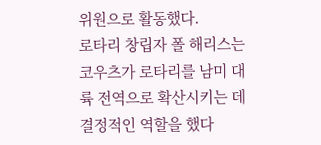위원으로 활동했다.
로타리 창립자 폴 해리스는 코우츠가 로타리를 남미 대륙 전역으로 확산시키는 데 결정적인 역할을 했다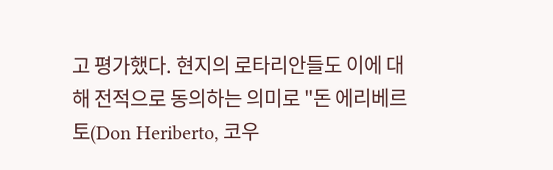고 평가했다. 현지의 로타리안들도 이에 대해 전적으로 동의하는 의미로 "돈 에리베르토(Don Heriberto, 코우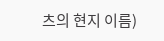츠의 현지 이름)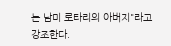는 남미 로타리의 아버지"라고 강조한다.